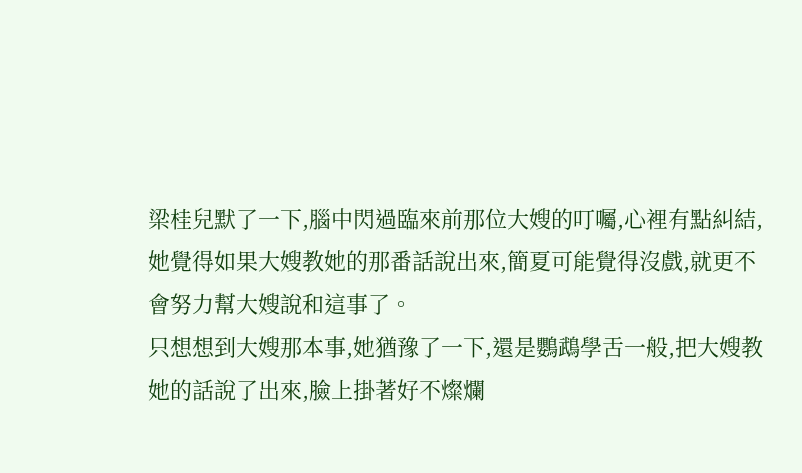梁桂兒默了一下,腦中閃過臨來前那位大嫂的叮囑,心裡有點糾結,她覺得如果大嫂教她的那番話說出來,簡夏可能覺得沒戲,就更不會努力幫大嫂說和這事了。
只想想到大嫂那本事,她猶豫了一下,還是鸚鵡學舌一般,把大嫂教她的話說了出來,臉上掛著好不燦爛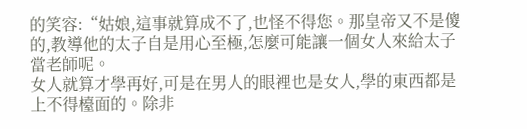的笑容:“姑娘,這事就算成不了,也怪不得您。那皇帝又不是傻的,教導他的太子自是用心至極,怎麼可能讓一個女人來給太子當老師呢。
女人就算才學再好,可是在男人的眼裡也是女人,學的東西都是上不得檯面的。除非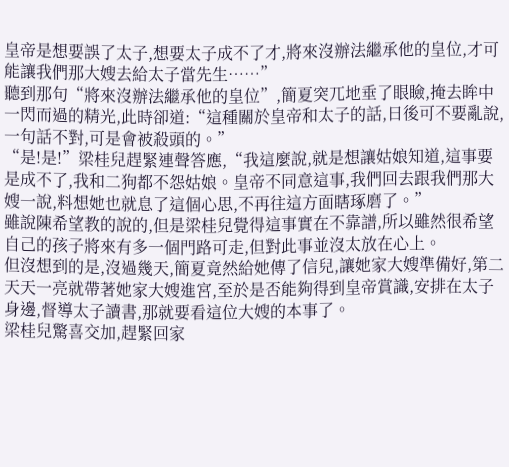皇帝是想要誤了太子,想要太子成不了才,將來沒辦法繼承他的皇位,才可能讓我們那大嫂去給太子當先生……”
聽到那句“將來沒辦法繼承他的皇位”,簡夏突兀地垂了眼瞼,掩去眸中一閃而過的精光,此時卻道:“這種關於皇帝和太子的話,日後可不要亂說,一句話不對,可是會被殺頭的。”
“是!是!”梁桂兒趕緊連聲答應,“我這麼說,就是想讓姑娘知道,這事要是成不了,我和二狗都不怨姑娘。皇帝不同意這事,我們回去跟我們那大嫂一說,料想她也就息了這個心思,不再往這方面瞎琢磨了。”
雖說陳希望教的說的,但是梁桂兒覺得這事實在不靠譜,所以雖然很希望自己的孩子將來有多一個門路可走,但對此事並沒太放在心上。
但沒想到的是,沒過幾天,簡夏竟然給她傳了信兒,讓她家大嫂準備好,第二天天一亮就帶著她家大嫂進宮,至於是否能夠得到皇帝賞識,安排在太子身邊,督導太子讀書,那就要看這位大嫂的本事了。
梁桂兒驚喜交加,趕緊回家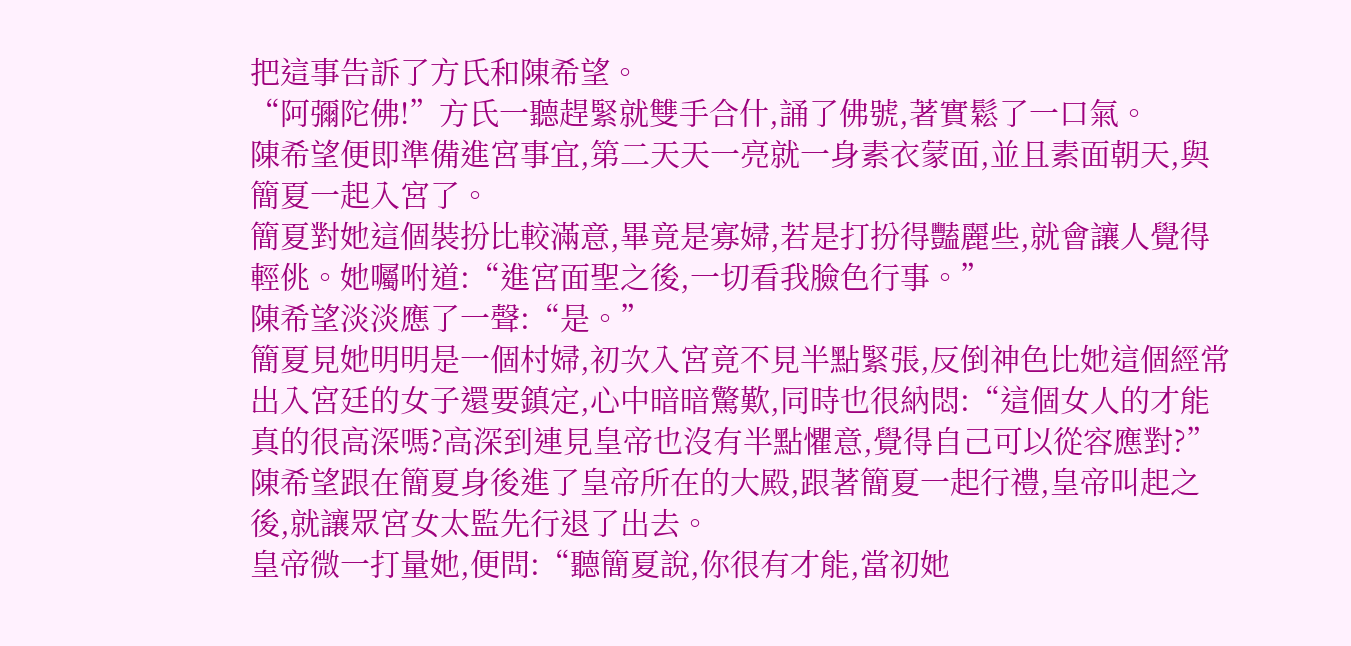把這事告訴了方氏和陳希望。
“阿彌陀佛!”方氏一聽趕緊就雙手合什,誦了佛號,著實鬆了一口氣。
陳希望便即準備進宮事宜,第二天天一亮就一身素衣蒙面,並且素面朝天,與簡夏一起入宮了。
簡夏對她這個裝扮比較滿意,畢竟是寡婦,若是打扮得豔麗些,就會讓人覺得輕佻。她囑咐道:“進宮面聖之後,一切看我臉色行事。”
陳希望淡淡應了一聲:“是。”
簡夏見她明明是一個村婦,初次入宮竟不見半點緊張,反倒神色比她這個經常出入宮廷的女子還要鎮定,心中暗暗驚歎,同時也很納悶:“這個女人的才能真的很高深嗎?高深到連見皇帝也沒有半點懼意,覺得自己可以從容應對?”
陳希望跟在簡夏身後進了皇帝所在的大殿,跟著簡夏一起行禮,皇帝叫起之後,就讓眾宮女太監先行退了出去。
皇帝微一打量她,便問:“聽簡夏說,你很有才能,當初她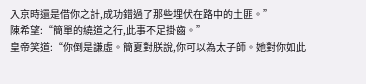入京時還是借你之計,成功錯過了那些埋伏在路中的土匪。”
陳希望:“簡單的繞道之行,此事不足掛齒。”
皇帝笑道:“你倒是謙虛。簡夏對朕說,你可以為太子師。她對你如此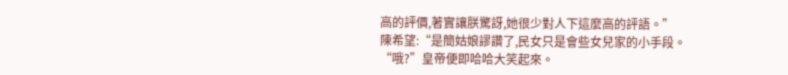高的評價,著實讓朕驚訝,她很少對人下這麼高的評語。”
陳希望:“是簡姑娘謬讚了,民女只是會些女兒家的小手段。
“哦?”皇帝便即哈哈大笑起來。